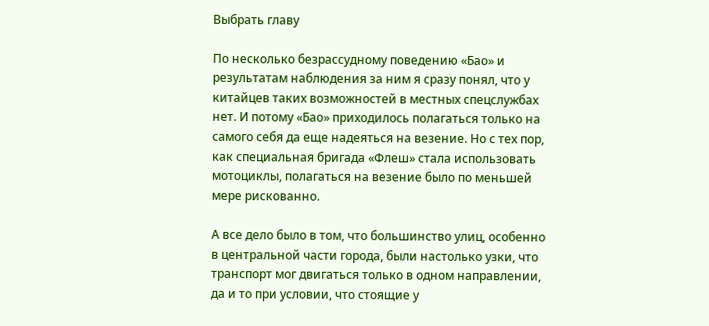Выбрать главу

По несколько безрассудному поведению «Бао» и результатам наблюдения за ним я сразу понял, что у китайцев таких возможностей в местных спецслужбах нет. И потому «Бао» приходилось полагаться только на самого себя да еще надеяться на везение. Но с тех пор, как специальная бригада «Флеш» стала использовать мотоциклы, полагаться на везение было по меньшей мере рискованно.

А все дело было в том, что большинство улиц, особенно в центральной части города, были настолько узки, что транспорт мог двигаться только в одном направлении, да и то при условии, что стоящие у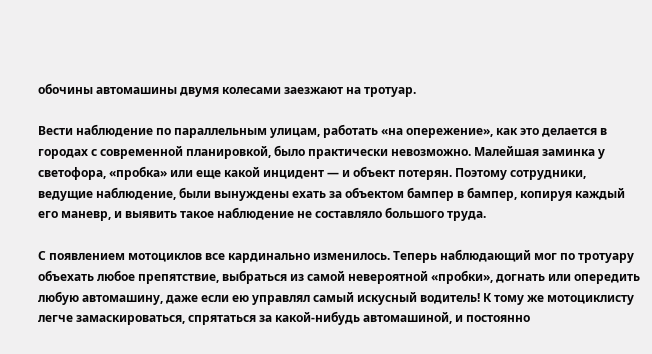обочины автомашины двумя колесами заезжают на тротуар.

Вести наблюдение по параллельным улицам, работать «на опережение», как это делается в городах с современной планировкой, было практически невозможно. Малейшая заминка у светофора, «пробка» или еще какой инцидент — и объект потерян. Поэтому сотрудники, ведущие наблюдение, были вынуждены ехать за объектом бампер в бампер, копируя каждый его маневр, и выявить такое наблюдение не составляло большого труда.

С появлением мотоциклов все кардинально изменилось. Теперь наблюдающий мог по тротуару объехать любое препятствие, выбраться из самой невероятной «пробки», догнать или опередить любую автомашину, даже если ею управлял самый искусный водитель! К тому же мотоциклисту легче замаскироваться, спрятаться за какой-нибудь автомашиной, и постоянно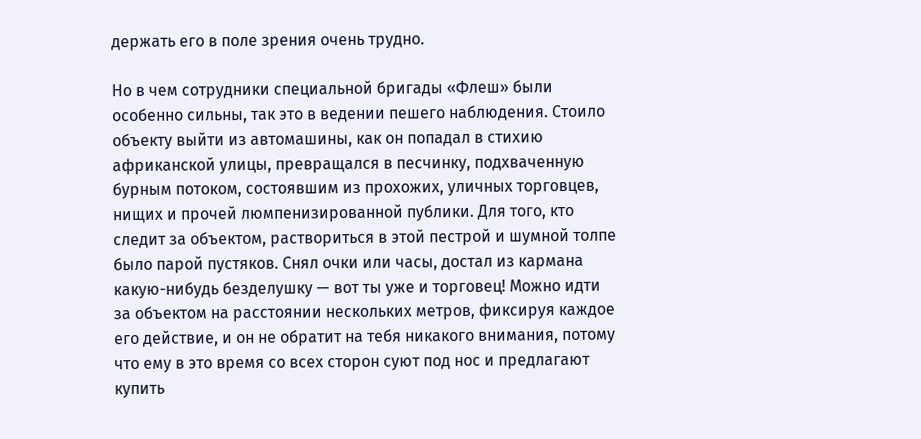держать его в поле зрения очень трудно.

Но в чем сотрудники специальной бригады «Флеш» были особенно сильны, так это в ведении пешего наблюдения. Стоило объекту выйти из автомашины, как он попадал в стихию африканской улицы, превращался в песчинку, подхваченную бурным потоком, состоявшим из прохожих, уличных торговцев, нищих и прочей люмпенизированной публики. Для того, кто следит за объектом, раствориться в этой пестрой и шумной толпе было парой пустяков. Снял очки или часы, достал из кармана какую-нибудь безделушку — вот ты уже и торговец! Можно идти за объектом на расстоянии нескольких метров, фиксируя каждое его действие, и он не обратит на тебя никакого внимания, потому что ему в это время со всех сторон суют под нос и предлагают купить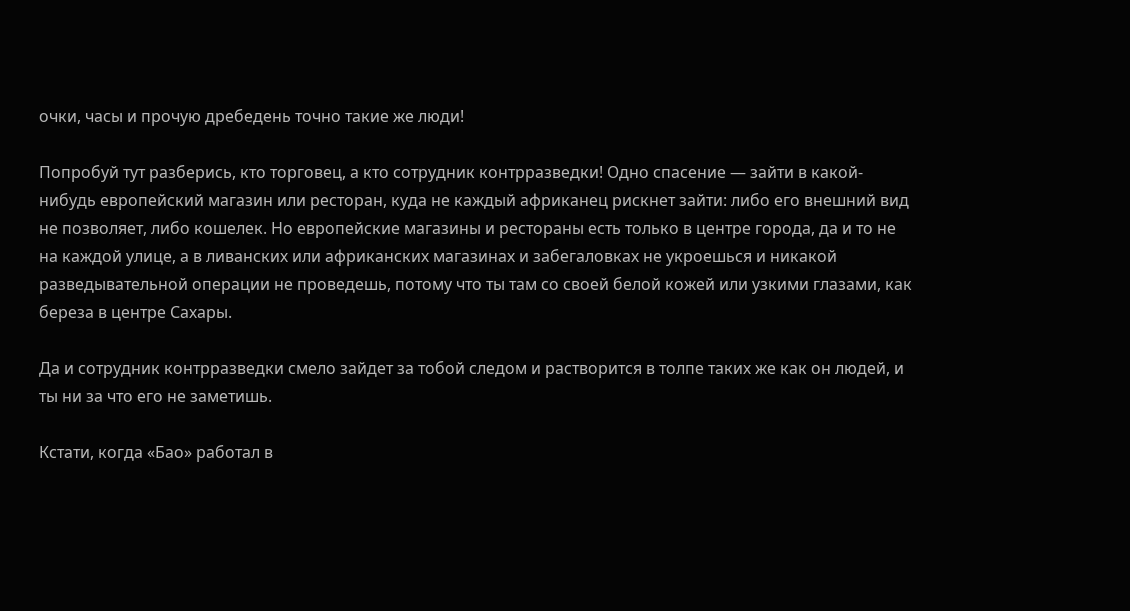очки, часы и прочую дребедень точно такие же люди!

Попробуй тут разберись, кто торговец, а кто сотрудник контрразведки! Одно спасение — зайти в какой-нибудь европейский магазин или ресторан, куда не каждый африканец рискнет зайти: либо его внешний вид не позволяет, либо кошелек. Но европейские магазины и рестораны есть только в центре города, да и то не на каждой улице, а в ливанских или африканских магазинах и забегаловках не укроешься и никакой разведывательной операции не проведешь, потому что ты там со своей белой кожей или узкими глазами, как береза в центре Сахары.

Да и сотрудник контрразведки смело зайдет за тобой следом и растворится в толпе таких же как он людей, и ты ни за что его не заметишь.

Кстати, когда «Бао» работал в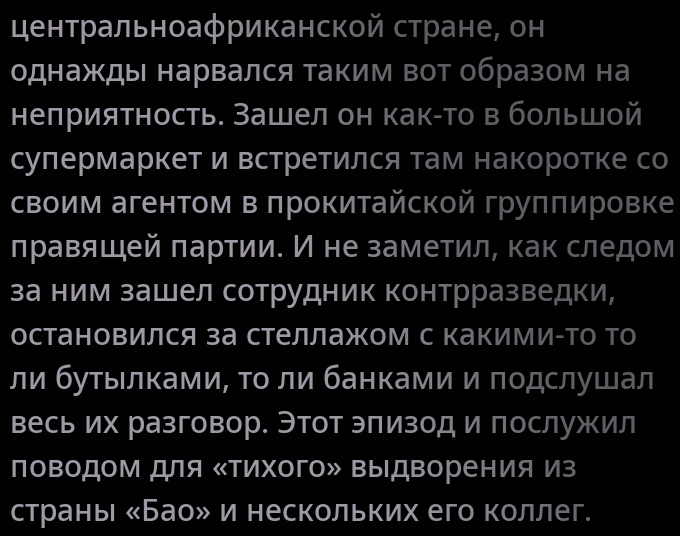центральноафриканской стране, он однажды нарвался таким вот образом на неприятность. Зашел он как-то в большой супермаркет и встретился там накоротке со своим агентом в прокитайской группировке правящей партии. И не заметил, как следом за ним зашел сотрудник контрразведки, остановился за стеллажом с какими-то то ли бутылками, то ли банками и подслушал весь их разговор. Этот эпизод и послужил поводом для «тихого» выдворения из страны «Бао» и нескольких его коллег.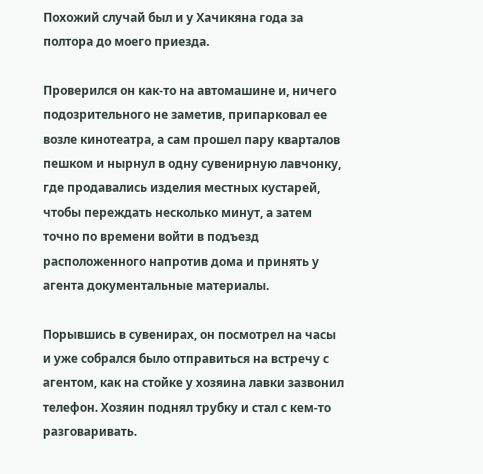Похожий случай был и у Хачикяна года за полтора до моего приезда.

Проверился он как-то на автомашине и, ничего подозрительного не заметив, припарковал ее возле кинотеатра, а сам прошел пару кварталов пешком и нырнул в одну сувенирную лавчонку, где продавались изделия местных кустарей, чтобы переждать несколько минут, а затем точно по времени войти в подъезд расположенного напротив дома и принять у агента документальные материалы.

Порывшись в сувенирах, он посмотрел на часы и уже собрался было отправиться на встречу с агентом, как на стойке у хозяина лавки зазвонил телефон. Хозяин поднял трубку и стал с кем-то разговаривать.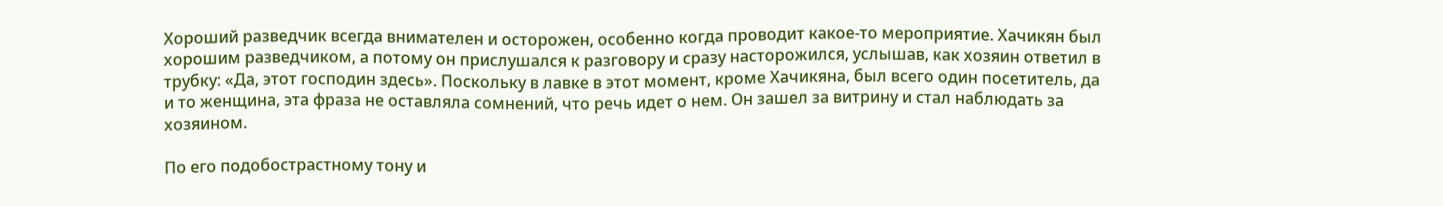Хороший разведчик всегда внимателен и осторожен, особенно когда проводит какое-то мероприятие. Хачикян был хорошим разведчиком, а потому он прислушался к разговору и сразу насторожился, услышав, как хозяин ответил в трубку: «Да, этот господин здесь». Поскольку в лавке в этот момент, кроме Хачикяна, был всего один посетитель, да и то женщина, эта фраза не оставляла сомнений, что речь идет о нем. Он зашел за витрину и стал наблюдать за хозяином.

По его подобострастному тону и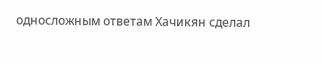односложным ответам Хачикян сделал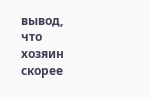вывод, что хозяин скорее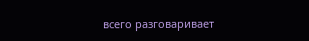всего разговаривает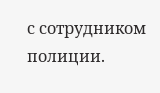с сотрудником полиции.